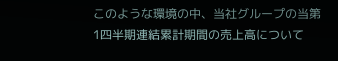このような環境の中、当社グループの当第1四半期連結累計期間の売上高について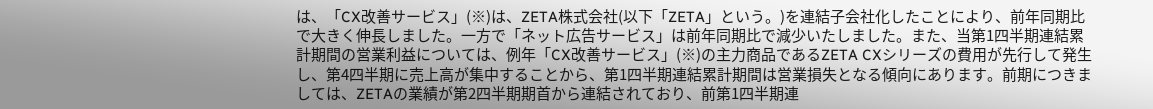は、「CX改善サービス」(※)は、ZETA株式会社(以下「ZETA」という。)を連結子会社化したことにより、前年同期比で大きく伸長しました。一方で「ネット広告サービス」は前年同期比で減少いたしました。また、当第1四半期連結累計期間の営業利益については、例年「CX改善サービス」(※)の主力商品であるZETA CXシリーズの費用が先行して発生し、第4四半期に売上高が集中することから、第1四半期連結累計期間は営業損失となる傾向にあります。前期につきましては、ZETAの業績が第2四半期期首から連結されており、前第1四半期連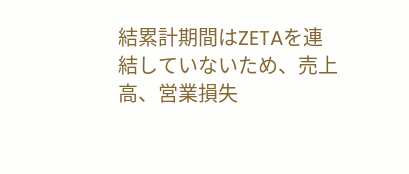結累計期間はZETAを連結していないため、売上高、営業損失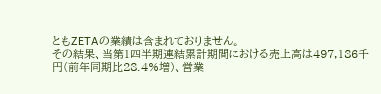ともZETAの業績は含まれておりません。
その結果、当第1四半期連結累計期間における売上高は497,186千円(前年同期比28.4%増)、営業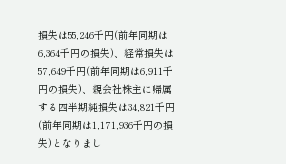損失は55,246千円(前年同期は6,364千円の損失)、経常損失は57,649千円(前年同期は6,911千円の損失)、親会社株主に帰属する四半期純損失は34,821千円(前年同期は1,171,936千円の損失)となりまし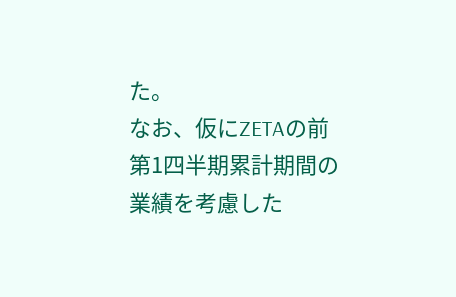た。
なお、仮にZETAの前第1四半期累計期間の業績を考慮した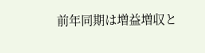前年同期は増益増収と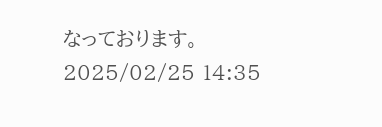なっております。
2025/02/25 14:35